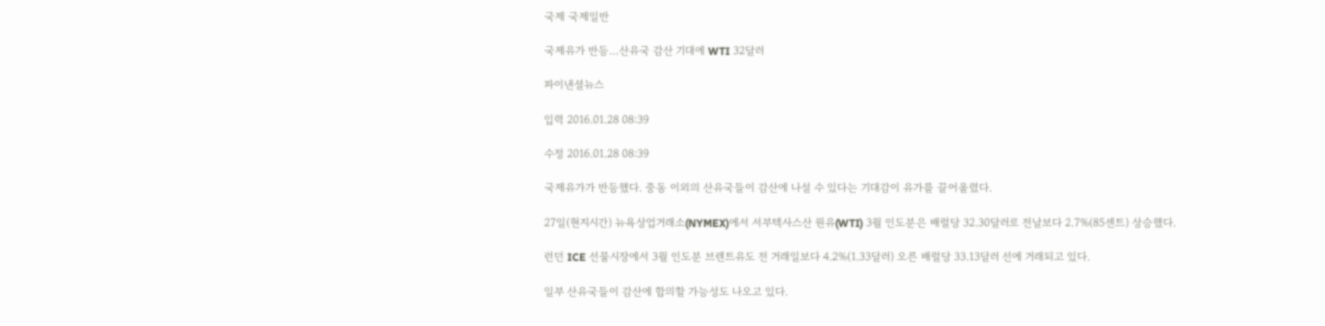국제 국제일반

국제유가 반등…산유국 감산 기대에 WTI 32달러

파이낸셜뉴스

입력 2016.01.28 08:39

수정 2016.01.28 08:39

국제유가가 반등했다. 중동 이외의 산유국들이 감산에 나설 수 있다는 기대감이 유가를 끌어올렸다.

27일(현지시간) 뉴욕상업거래소(NYMEX)에서 서부텍사스산 원유(WTI) 3월 인도분은 배럴당 32.30달러로 전날보다 2.7%(85센트) 상승했다.

런던 ICE 선물시장에서 3월 인도분 브렌트유도 전 거래일보다 4.2%(1.33달러) 오른 배럴당 33.13달러 선에 거래되고 있다.

일부 산유국들이 감산에 합의할 가능성도 나오고 있다.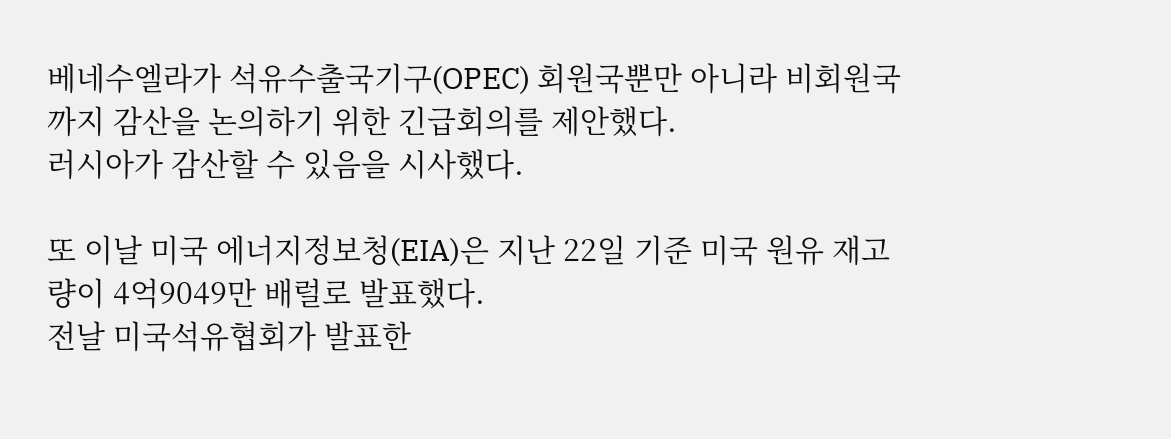베네수엘라가 석유수출국기구(OPEC) 회원국뿐만 아니라 비회원국까지 감산을 논의하기 위한 긴급회의를 제안했다.
러시아가 감산할 수 있음을 시사했다.

또 이날 미국 에너지정보청(EIA)은 지난 22일 기준 미국 원유 재고량이 4억9049만 배럴로 발표했다.
전날 미국석유협회가 발표한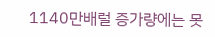1140만배럴 증가량에는 못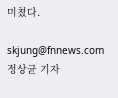미쳤다.

skjung@fnnews.com 정상균 기자